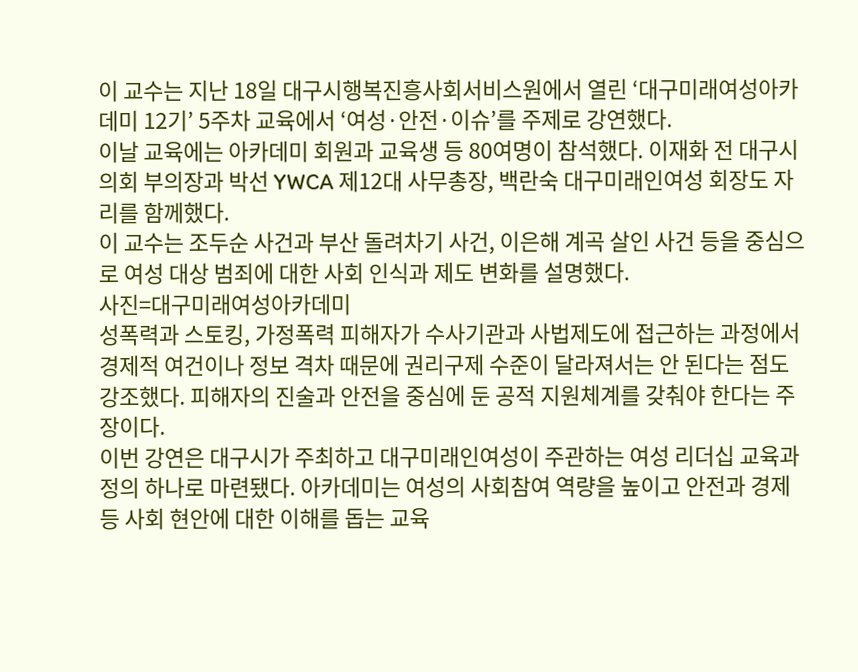이 교수는 지난 18일 대구시행복진흥사회서비스원에서 열린 ‘대구미래여성아카데미 12기’ 5주차 교육에서 ‘여성·안전·이슈’를 주제로 강연했다.
이날 교육에는 아카데미 회원과 교육생 등 80여명이 참석했다. 이재화 전 대구시의회 부의장과 박선 YWCA 제12대 사무총장, 백란숙 대구미래인여성 회장도 자리를 함께했다.
이 교수는 조두순 사건과 부산 돌려차기 사건, 이은해 계곡 살인 사건 등을 중심으로 여성 대상 범죄에 대한 사회 인식과 제도 변화를 설명했다.
사진=대구미래여성아카데미
성폭력과 스토킹, 가정폭력 피해자가 수사기관과 사법제도에 접근하는 과정에서 경제적 여건이나 정보 격차 때문에 권리구제 수준이 달라져서는 안 된다는 점도 강조했다. 피해자의 진술과 안전을 중심에 둔 공적 지원체계를 갖춰야 한다는 주장이다.
이번 강연은 대구시가 주최하고 대구미래인여성이 주관하는 여성 리더십 교육과정의 하나로 마련됐다. 아카데미는 여성의 사회참여 역량을 높이고 안전과 경제 등 사회 현안에 대한 이해를 돕는 교육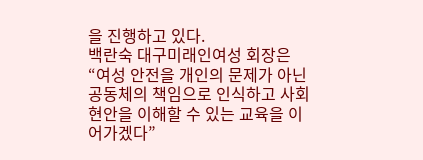을 진행하고 있다.
백란숙 대구미래인여성 회장은 “여성 안전을 개인의 문제가 아닌 공동체의 책임으로 인식하고 사회 현안을 이해할 수 있는 교육을 이어가겠다”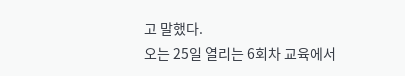고 말했다.
오는 25일 열리는 6회차 교육에서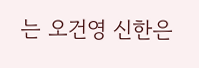는 오건영 신한은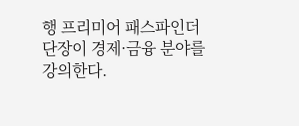행 프리미어 패스파인더 단장이 경제·금융 분야를 강의한다.